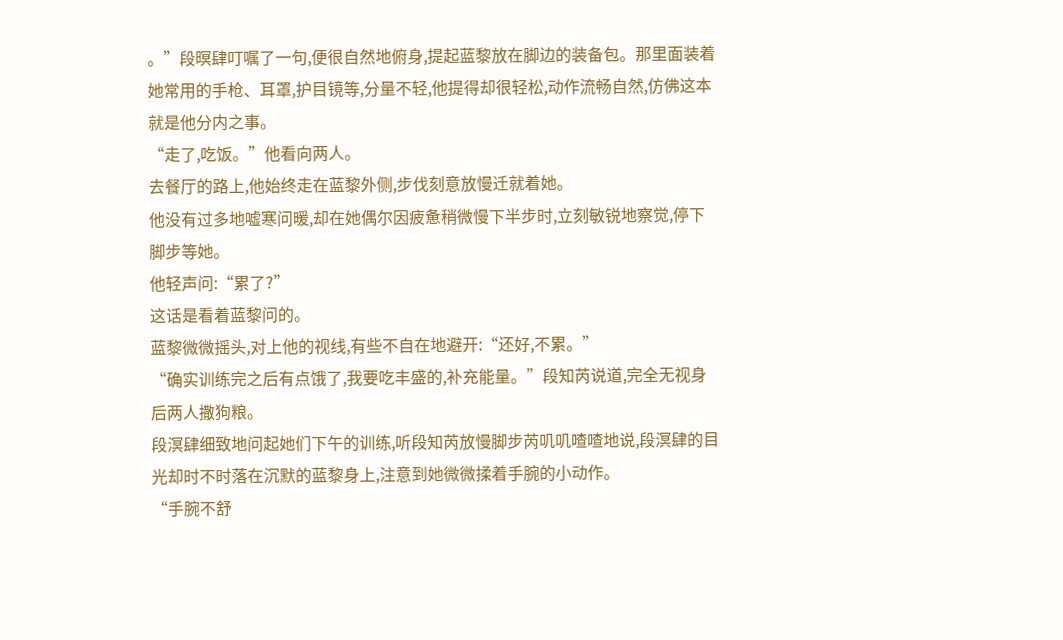。”段暝肆叮嘱了一句,便很自然地俯身,提起蓝黎放在脚边的装备包。那里面装着她常用的手枪、耳罩,护目镜等,分量不轻,他提得却很轻松,动作流畅自然,仿佛这本就是他分内之事。
“走了,吃饭。”他看向两人。
去餐厅的路上,他始终走在蓝黎外侧,步伐刻意放慢迁就着她。
他没有过多地嘘寒问暖,却在她偶尔因疲惫稍微慢下半步时,立刻敏锐地察觉,停下脚步等她。
他轻声问:“累了?”
这话是看着蓝黎问的。
蓝黎微微摇头,对上他的视线,有些不自在地避开:“还好,不累。”
“确实训练完之后有点饿了,我要吃丰盛的,补充能量。”段知芮说道,完全无视身后两人撒狗粮。
段溟肆细致地问起她们下午的训练,听段知芮放慢脚步芮叽叽喳喳地说,段溟肆的目光却时不时落在沉默的蓝黎身上,注意到她微微揉着手腕的小动作。
“手腕不舒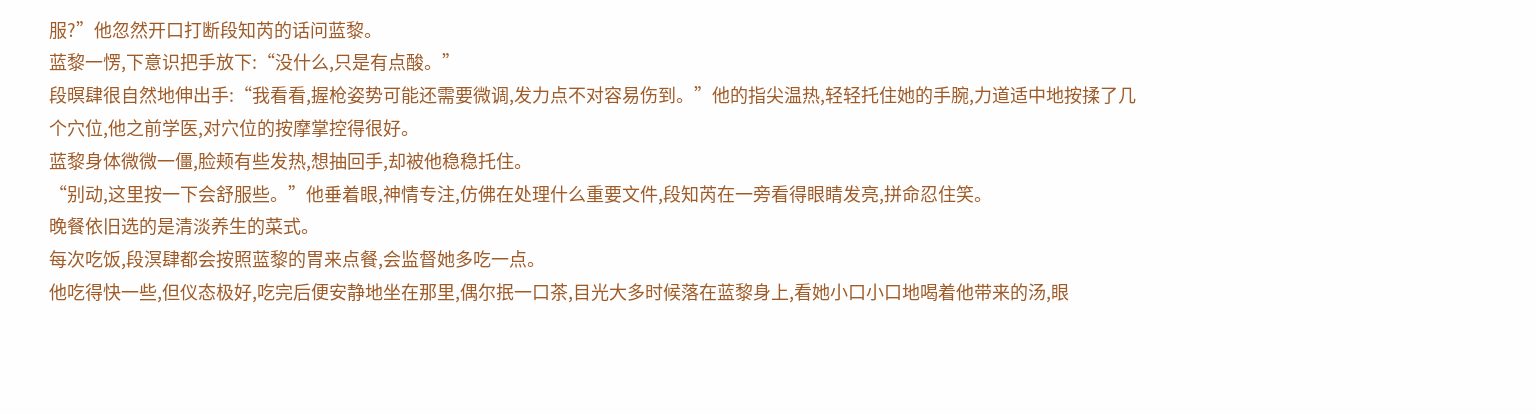服?”他忽然开口打断段知芮的话问蓝黎。
蓝黎一愣,下意识把手放下:“没什么,只是有点酸。”
段暝肆很自然地伸出手:“我看看,握枪姿势可能还需要微调,发力点不对容易伤到。”他的指尖温热,轻轻托住她的手腕,力道适中地按揉了几个穴位,他之前学医,对穴位的按摩掌控得很好。
蓝黎身体微微一僵,脸颊有些发热,想抽回手,却被他稳稳托住。
“别动,这里按一下会舒服些。”他垂着眼,神情专注,仿佛在处理什么重要文件,段知芮在一旁看得眼睛发亮,拼命忍住笑。
晚餐依旧选的是清淡养生的菜式。
每次吃饭,段溟肆都会按照蓝黎的胃来点餐,会监督她多吃一点。
他吃得快一些,但仪态极好,吃完后便安静地坐在那里,偶尔抿一口茶,目光大多时候落在蓝黎身上,看她小口小口地喝着他带来的汤,眼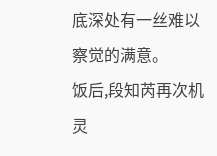底深处有一丝难以察觉的满意。
饭后,段知芮再次机灵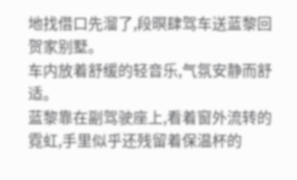地找借口先溜了,段暝肆驾车送蓝黎回贺家别墅。
车内放着舒缓的轻音乐,气氛安静而舒适。
蓝黎靠在副驾驶座上,看着窗外流转的霓虹,手里似乎还残留着保温杯的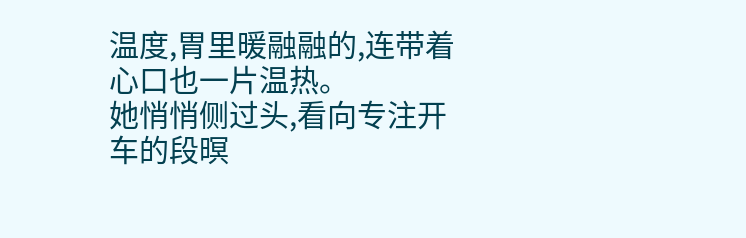温度,胃里暖融融的,连带着心口也一片温热。
她悄悄侧过头,看向专注开车的段暝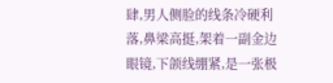肆,男人侧脸的线条冷硬利落,鼻梁高挺,架着一副金边眼镜,下颌线绷紧,是一张极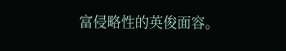富侵略性的英俊面容。